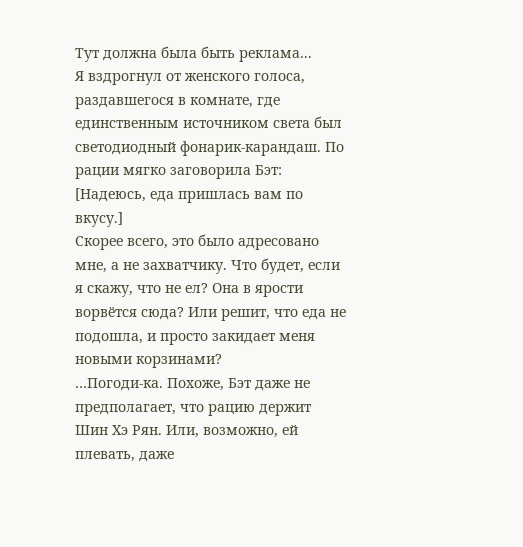Тут должна была быть реклама...
Я вздрогнул от женского голоса, раздавшегося в комнате, где единственным источником света был светодиодный фонарик-карандаш. По рации мягко заговорила Бэт:
[Надеюсь, еда пришлась вам по вкусу.]
Скорее всего, это было адресовано мне, а не захватчику. Что будет, если я скажу, что не ел? Она в ярости ворвётся сюда? Или решит, что еда не подошла, и просто закидает меня новыми корзинами?
…Погоди-ка. Похоже, Бэт даже не предполагает, что рацию держит Шин Хэ Рян. Или, возможно, ей плевать, даже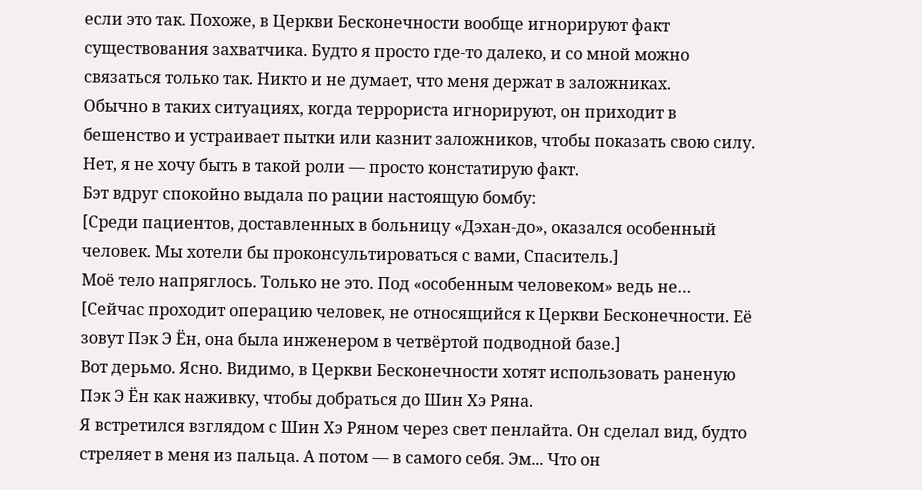если это так. Похоже, в Церкви Бесконечности вообще игнорируют факт существования захватчика. Будто я просто где-то далеко, и со мной можно связаться только так. Никто и не думает, что меня держат в заложниках.
Обычно в таких ситуациях, когда террориста игнорируют, он приходит в бешенство и устраивает пытки или казнит заложников, чтобы показать свою силу. Нет, я не хочу быть в такой роли — просто констатирую факт.
Бэт вдруг спокойно выдала по рации настоящую бомбу:
[Среди пациентов, доставленных в больницу «Дэхан-до», оказался особенный человек. Мы хотели бы проконсультироваться с вами, Спаситель.]
Моё тело напряглось. Только не это. Под «особенным человеком» ведь не…
[Сейчас проходит операцию человек, не относящийся к Церкви Бесконечности. Её зовут Пэк Э Ён, она была инженером в четвёртой подводной базе.]
Вот дерьмо. Ясно. Видимо, в Церкви Бесконечности хотят использовать раненую Пэк Э Ён как наживку, чтобы добраться до Шин Хэ Ряна.
Я встретился взглядом с Шин Хэ Ряном через свет пенлайта. Он сделал вид, будто стреляет в меня из пальца. А потом — в самого себя. Эм... Что он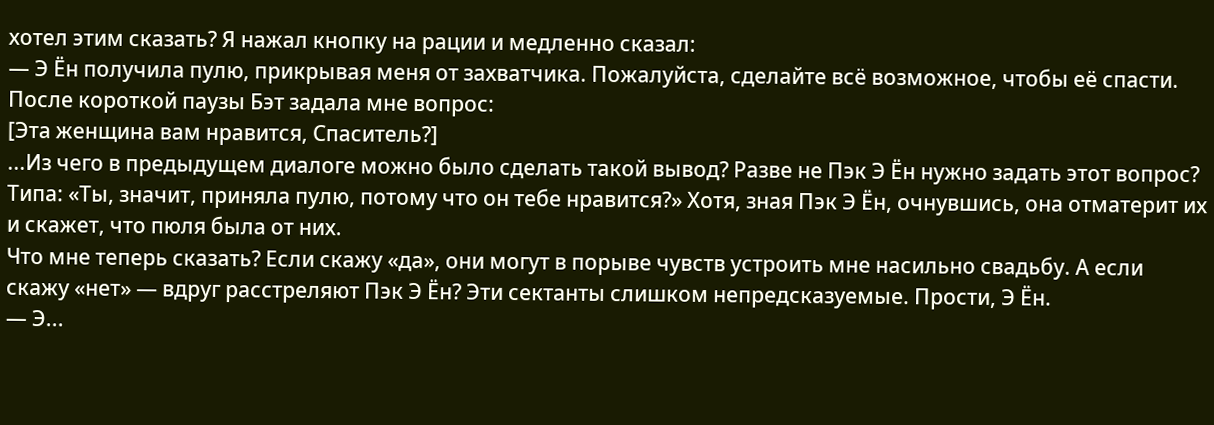хотел этим сказать? Я нажал кнопку на рации и медленно сказал:
— Э Ён получила пулю, прикрывая меня от захватчика. Пожалуйста, сделайте всё возможное, чтобы её спасти.
После короткой паузы Бэт задала мне вопрос:
[Эта женщина вам нравится, Спаситель?]
...Из чего в предыдущем диалоге можно было сделать такой вывод? Разве не Пэк Э Ён нужно задать этот вопрос? Типа: «Ты, значит, приняла пулю, потому что он тебе нравится?» Хотя, зная Пэк Э Ён, очнувшись, она отматерит их и скажет, что пюля была от них.
Что мне теперь сказать? Если скажу «да», они могут в порыве чувств устроить мне насильно свадьбу. А если скажу «нет» — вдруг расстреляют Пэк Э Ён? Эти сектанты слишком непредсказуемые. Прости, Э Ён.
— Э...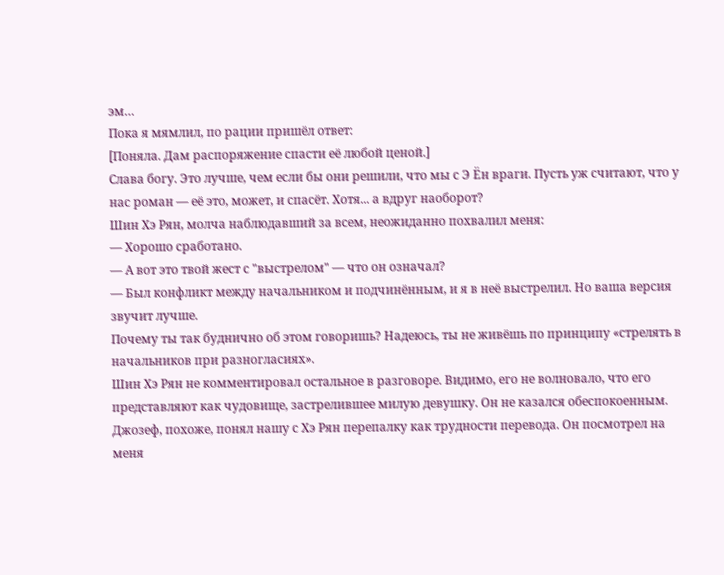эм…
Пока я мямлил, по рации пришёл ответ:
[Поняла. Дам распоряжение спасти её любой ценой.]
Слава богу. Это лучше, чем если бы они решили, что мы с Э Ён враги. Пусть уж считают, что у нас роман — её это, может, и спасёт. Хотя... а вдруг наоборот?
Шин Хэ Рян, молча наблюдавший за всем, неожиданно похвалил меня:
— Хорошо сработано.
— А вот это твой жест с "выстрелом" — что он означал?
— Был конфликт между начальником и подчинённым, и я в неё выстрелил. Но ваша версия звучит лучше.
Почему ты так буднично об этом говоришь? Надеюсь, ты не живёшь по принципу «стрелять в начальников при разногласиях».
Шин Хэ Рян не комментировал остальное в разговоре. Видимо, его не волновало, что его представляют как чудовище, застрелившее милую девушку. Он не казался обеспокоенным.
Джозеф, похоже, понял нашу с Хэ Рян перепалку как трудности перевода. Он посмотрел на меня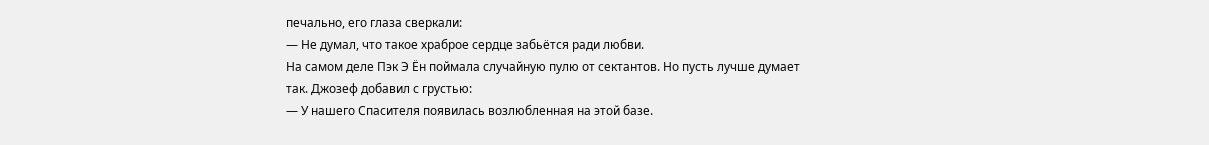печально, его глаза сверкали:
— Не думал, что такое храброе сердце забьётся ради любви.
На самом деле Пэк Э Ён поймала случайную пулю от сектантов. Но пусть лучше думает так. Джозеф добавил с грустью:
— У нашего Спасителя появилась возлюбленная на этой базе.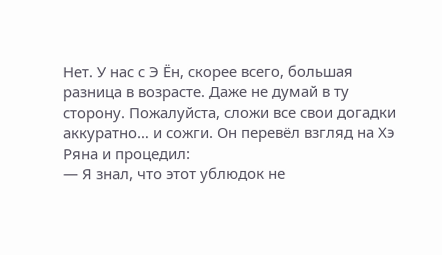Нет. У нас с Э Ён, скорее всего, большая разница в возрасте. Даже не думай в ту сторону. Пожалуйста, сложи все свои догадки аккуратно… и сожги. Он перевёл взгляд на Хэ Ряна и процедил:
— Я знал, что этот ублюдок не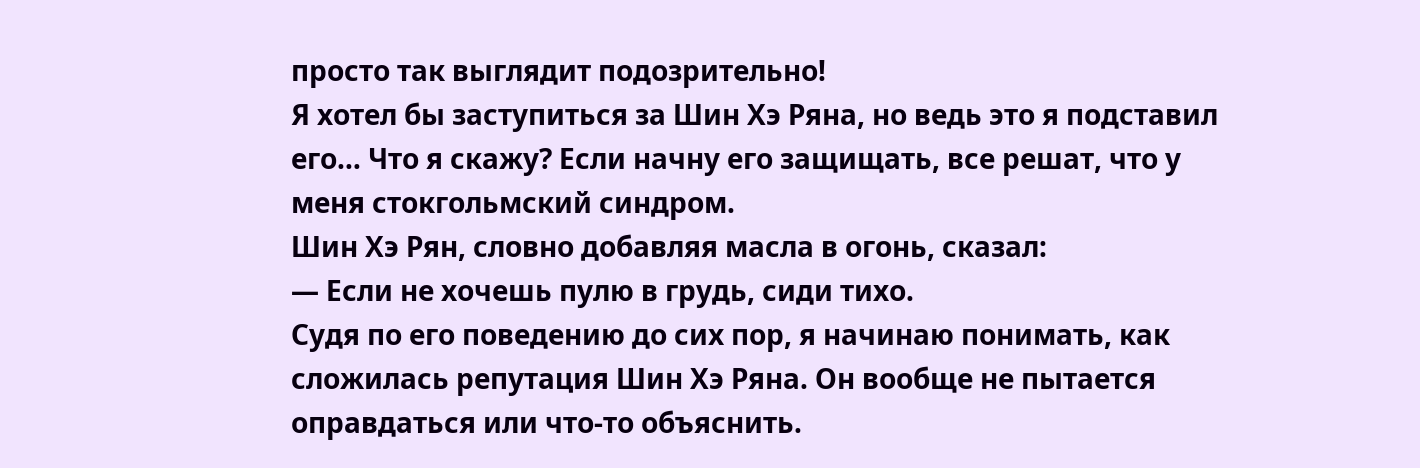просто так выглядит подозрительно!
Я хотел бы заступиться за Шин Хэ Ряна, но ведь это я подставил его… Что я скажу? Если начну его защищать, все решат, что у меня стокгольмский синдром.
Шин Хэ Рян, словно добавляя масла в огонь, сказал:
— Если не хочешь пулю в грудь, сиди тихо.
Судя по его поведению до сих пор, я начинаю понимать, как сложилась репутация Шин Хэ Ряна. Он вообще не пытается оправдаться или что-то объяснить.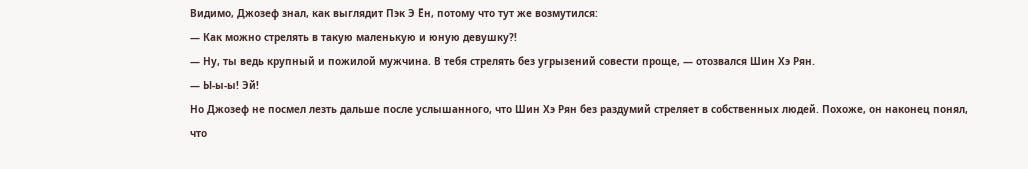Видимо, Джозеф знал, как выглядит Пэк Э Ён, потому что тут же возмутился:
— Как можно стрелять в такую маленькую и юную девушку?!
— Ну, ты ведь крупный и пожилой мужчина. В тебя стрелять без угрызений совести проще, — отозвался Шин Хэ Рян.
— Ы-ы-ы! Эй!
Но Джозеф не посмел лезть дальше после услышанного, что Шин Хэ Рян без раздумий стреляет в собственных людей. Похоже, он наконец понял, что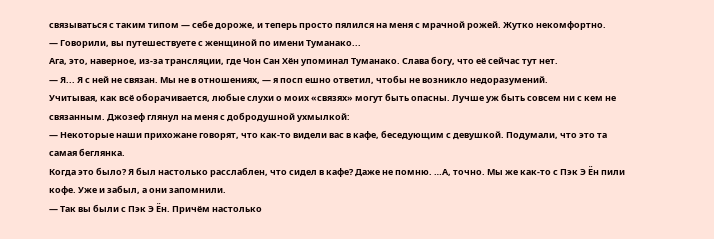связываться с таким типом — себе дороже, и теперь просто пялился на меня с мрачной рожей. Жутко некомфортно.
— Говорили, вы путешествуете с женщиной по имени Туманако...
Ага, это, наверное, из-за трансляции, где Чон Сан Хён упоминал Туманако. Слава богу, что её сейчас тут нет.
— Я... Я с ней не связан. Мы не в отношениях, — я посп ешно ответил, чтобы не возникло недоразумений.
Учитывая, как всё оборачивается, любые слухи о моих «связях» могут быть опасны. Лучше уж быть совсем ни с кем не связанным. Джозеф глянул на меня с добродушной ухмылкой:
— Некоторые наши прихожане говорят, что как-то видели вас в кафе, беседующим с девушкой. Подумали, что это та самая беглянка.
Когда это было? Я был настолько расслаблен, что сидел в кафе? Даже не помню. …А, точно. Мы же как-то с Пэк Э Ён пили кофе. Уже и забыл, а они запомнили.
— Так вы были с Пэк Э Ён. Причём настолько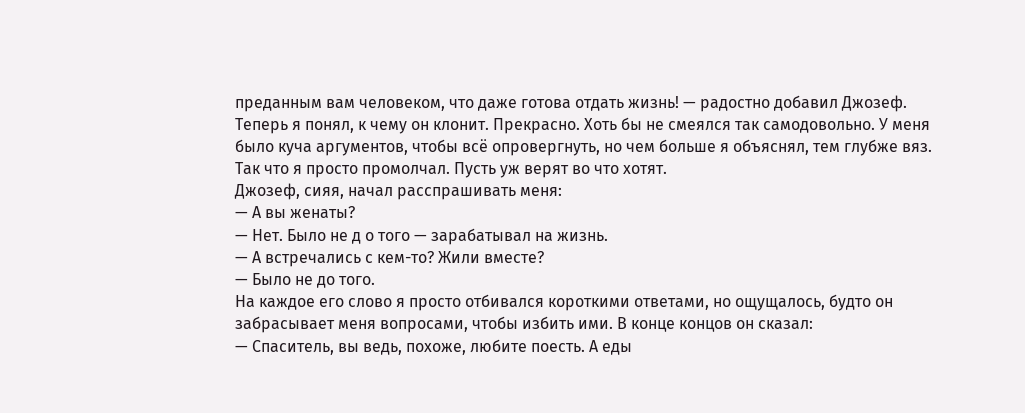преданным вам человеком, что даже готова отдать жизнь! — радостно добавил Джозеф.
Теперь я понял, к чему он клонит. Прекрасно. Хоть бы не смеялся так самодовольно. У меня было куча аргументов, чтобы всё опровергнуть, но чем больше я объяснял, тем глубже вяз. Так что я просто промолчал. Пусть уж верят во что хотят.
Джозеф, сияя, начал расспрашивать меня:
— А вы женаты?
— Нет. Было не д о того — зарабатывал на жизнь.
— А встречались с кем-то? Жили вместе?
— Было не до того.
На каждое его слово я просто отбивался короткими ответами, но ощущалось, будто он забрасывает меня вопросами, чтобы избить ими. В конце концов он сказал:
— Спаситель, вы ведь, похоже, любите поесть. А еды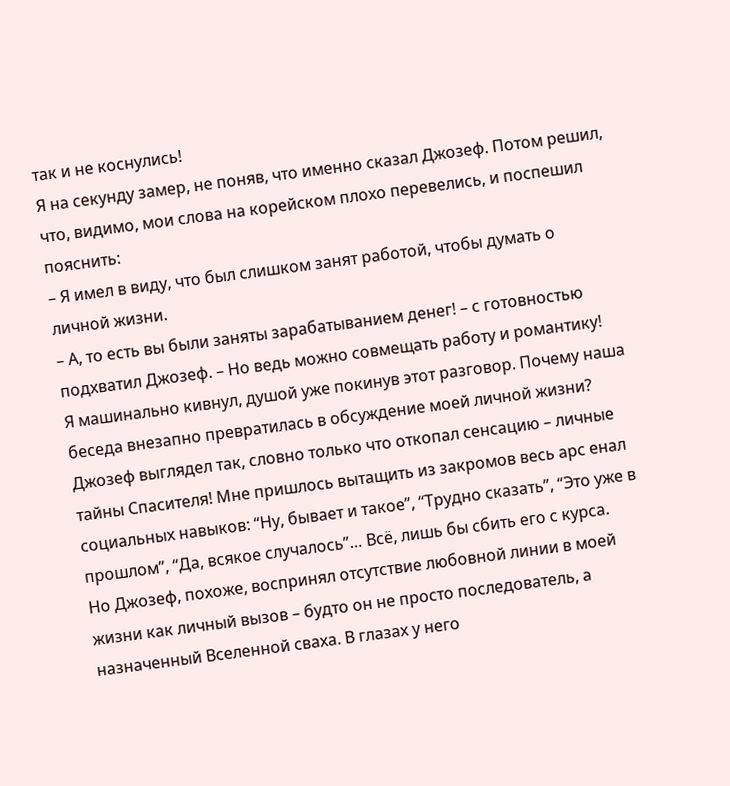так и не коснулись!
Я на секунду замер, не поняв, что именно сказал Джозеф. Потом решил, что, видимо, мои слова на корейском плохо перевелись, и поспешил пояснить:
– Я имел в виду, что был слишком занят работой, чтобы думать о личной жизни.
– А, то есть вы были заняты зарабатыванием денег! – с готовностью подхватил Джозеф. – Но ведь можно совмещать работу и романтику!
Я машинально кивнул, душой уже покинув этот разговор. Почему наша беседа внезапно превратилась в обсуждение моей личной жизни? Джозеф выглядел так, словно только что откопал сенсацию – личные тайны Спасителя! Мне пришлось вытащить из закромов весь арс енал социальных навыков: “Ну, бывает и такое”, “Трудно сказать”, “Это уже в прошлом”, “Да, всякое случалось”… Всё, лишь бы сбить его с курса.
Но Джозеф, похоже, воспринял отсутствие любовной линии в моей жизни как личный вызов – будто он не просто последователь, а назначенный Вселенной сваха. В глазах у него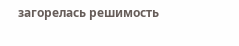загорелась решимость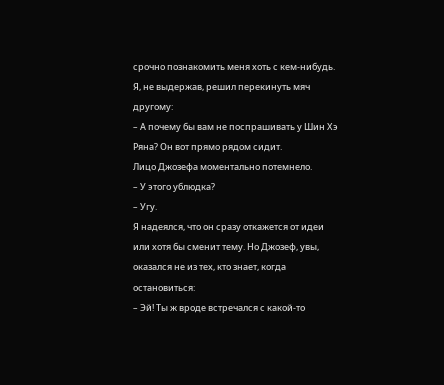срочно познакомить меня хоть с кем-нибудь. Я, не выдержав, решил перекинуть мяч другому:
– А почему бы вам не поспрашивать у Шин Хэ Ряна? Он вот прямо рядом сидит.
Лицо Джозефа моментально потемнело.
– У этого ублюдка?
– Угу.
Я надеялся, что он сразу откажется от идеи или хотя бы сменит тему. Но Джозеф, увы, оказался не из тех, кто знает, когда остановиться:
– Эй! Ты ж вроде встречался с какой-то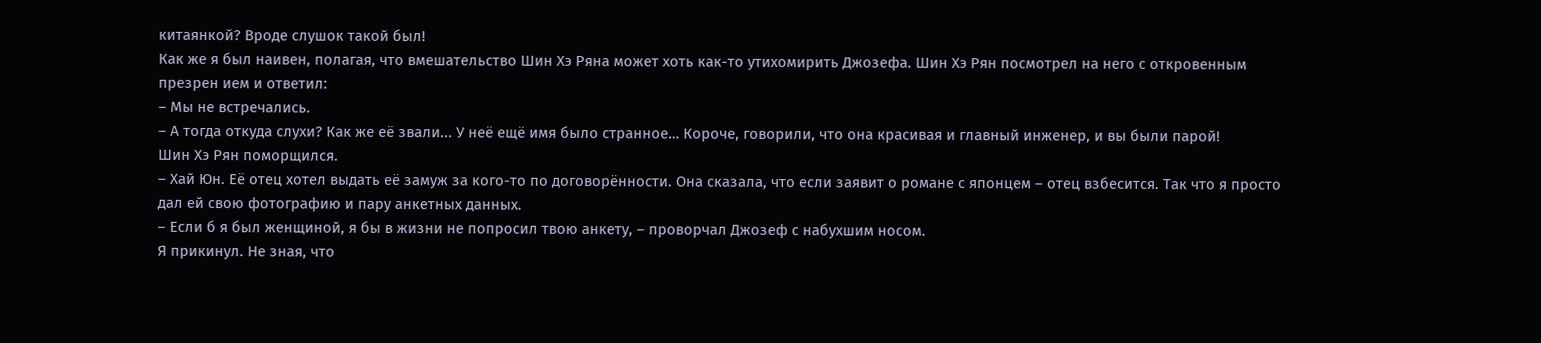китаянкой? Вроде слушок такой был!
Как же я был наивен, полагая, что вмешательство Шин Хэ Ряна может хоть как-то утихомирить Джозефа. Шин Хэ Рян посмотрел на него с откровенным презрен ием и ответил:
– Мы не встречались.
– А тогда откуда слухи? Как же её звали... У неё ещё имя было странное… Короче, говорили, что она красивая и главный инженер, и вы были парой!
Шин Хэ Рян поморщился.
– Хай Юн. Её отец хотел выдать её замуж за кого-то по договорённости. Она сказала, что если заявит о романе с японцем – отец взбесится. Так что я просто дал ей свою фотографию и пару анкетных данных.
– Если б я был женщиной, я бы в жизни не попросил твою анкету, – проворчал Джозеф с набухшим носом.
Я прикинул. Не зная, что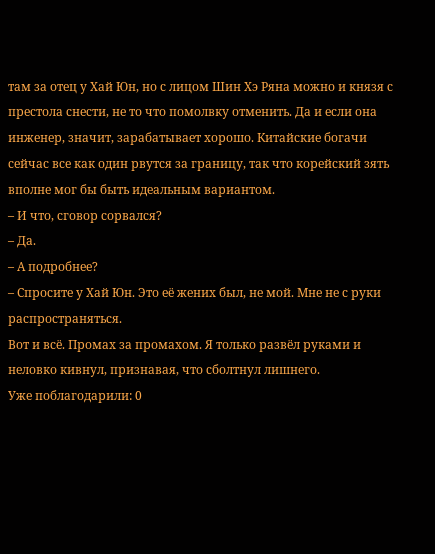там за отец у Хай Юн, но с лицом Шин Хэ Ряна можно и князя с престола снести, не то что помолвку отменить. Да и если она инженер, значит, зарабатывает хорошо. Китайские богачи сейчас все как один рвутся за границу, так что корейский зять вполне мог бы быть идеальным вариантом.
– И что, сговор сорвался?
– Да.
– А подробнее?
– Спросите у Хай Юн. Это её жених был, не мой. Мне не с руки распространяться.
Вот и всё. Промах за промахом. Я только развёл руками и неловко кивнул, признавая, что сболтнул лишнего.
Уже поблагодарили: 0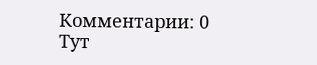Комментарии: 0
Тут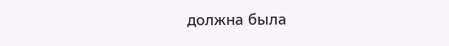должна была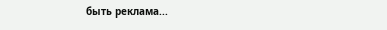быть реклама...